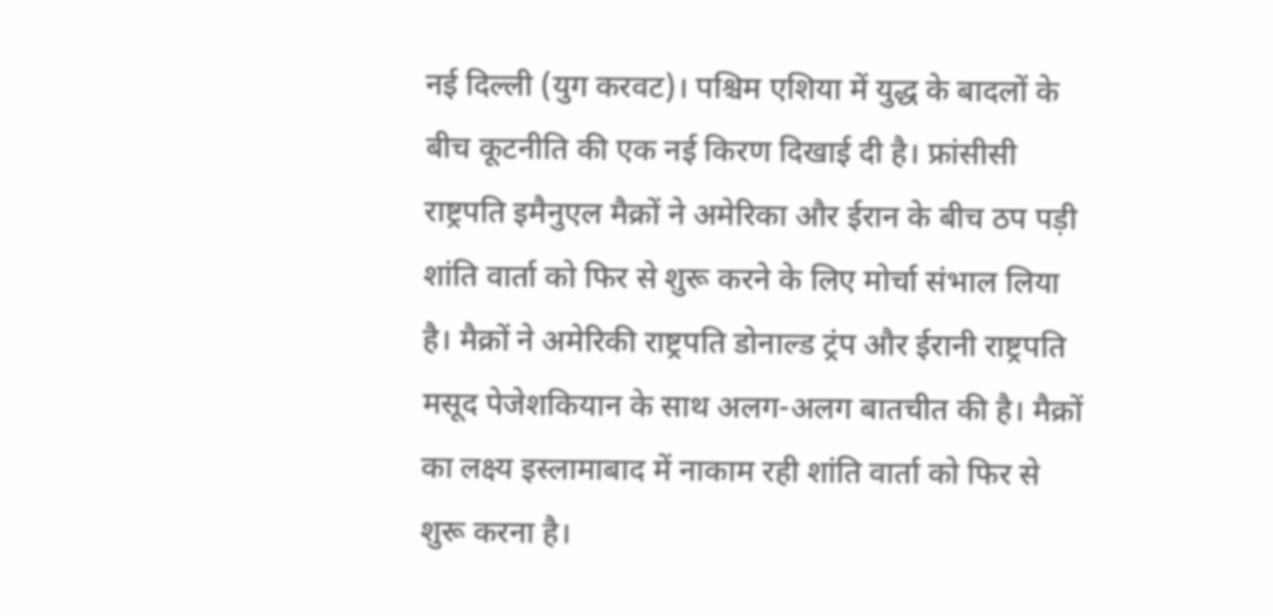नई दिल्ली (युग करवट)। पश्चिम एशिया में युद्ध के बादलों के बीच कूटनीति की एक नई किरण दिखाई दी है। फ्रांसीसी राष्ट्रपति इमैनुएल मैक्रों ने अमेरिका और ईरान के बीच ठप पड़ी शांति वार्ता को फिर से शुरू करने के लिए मोर्चा संभाल लिया है। मैक्रों ने अमेरिकी राष्ट्रपति डोनाल्ड ट्रंप और ईरानी राष्ट्रपति मसूद पेजेशकियान के साथ अलग-अलग बातचीत की है। मैक्रों का लक्ष्य इस्लामाबाद में नाकाम रही शांति वार्ता को फिर से शुरू करना है।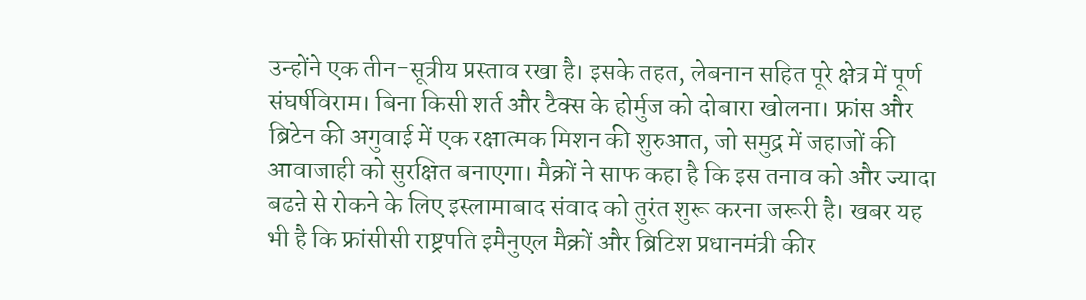उन्होंने एक तीन-सूत्रीय प्रस्ताव रखा है। इसके तहत, लेबनान सहित पूरे क्षेत्र में पूर्ण संघर्षविराम। बिना किसी शर्त और टैक्स के होर्मुज को दोबारा खोलना। फ्रांस और ब्रिटेन की अगुवाई में एक रक्षात्मक मिशन की शुरुआत, जो समुद्र में जहाजों की आवाजाही को सुरक्षित बनाएगा। मैक्रों ने साफ कहा है कि इस तनाव को और ज्यादा बढऩे से रोकने के लिए इस्लामाबाद संवाद को तुरंत शुरू करना जरूरी है। खबर यह भी है कि फ्रांसीसी राष्ट्रपति इमैनुएल मैक्रों और ब्रिटिश प्रधानमंत्री कीर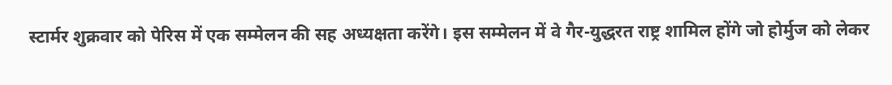स्टार्मर शुक्रवार को पेरिस में एक सम्मेलन की सह अध्यक्षता करेंगे। इस सम्मेलन में वे गैर-युद्धरत राष्ट्र शामिल होंगे जो होर्मुज को लेकर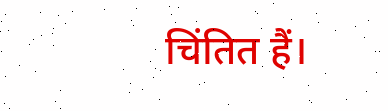चिंतित हैं।